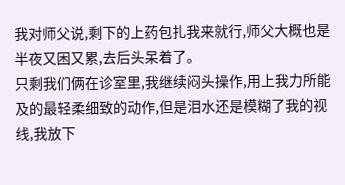我对师父说,剩下的上药包扎我来就行,师父大概也是半夜又困又累,去后头呆着了。
只剩我们俩在诊室里,我继续闷头操作,用上我力所能及的最轻柔细致的动作,但是泪水还是模糊了我的视线,我放下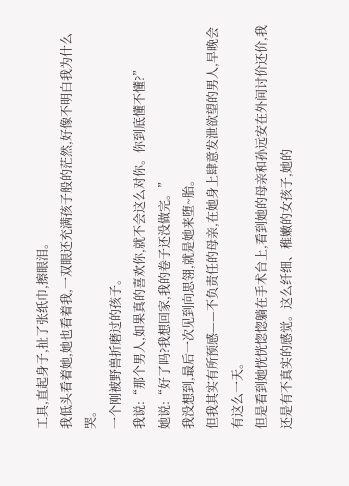工具,直起身子,扯了张纸巾,擦眼泪。
我低头看着她,她也看着我,一双眼还充满孩子般的茫然,好像不明白我为什么哭。
一个刚被野兽折磨过的孩子。
我说:“那个男人,如果真的喜欢你,就不会这么对你。你到底懂不懂?”
她说:“好了吗?我想回家,我的卷子还没做完。”
我没想到,最后一次见到向思翎,就是她来堕~胎。
但我其实有所预感——不负责任的母亲,在她身上肆意发泄欲望的男人,早晚会有这么一天。
但是看到她恍恍惚惚躺在手术台上,看到她的母亲和孙远安在外间讨价还价,我还是有不真实的感觉。这么纤细、稚嫩的女孩子,她的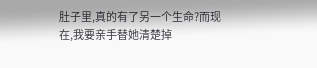肚子里,真的有了另一个生命?而现在,我要亲手替她清楚掉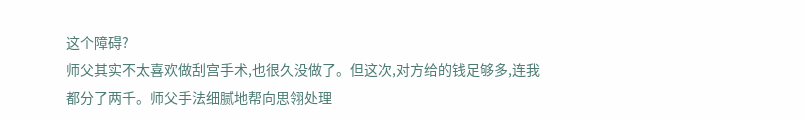这个障碍?
师父其实不太喜欢做刮宫手术,也很久没做了。但这次,对方给的钱足够多,连我都分了两千。师父手法细腻地帮向思翎处理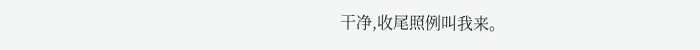干净,收尾照例叫我来。